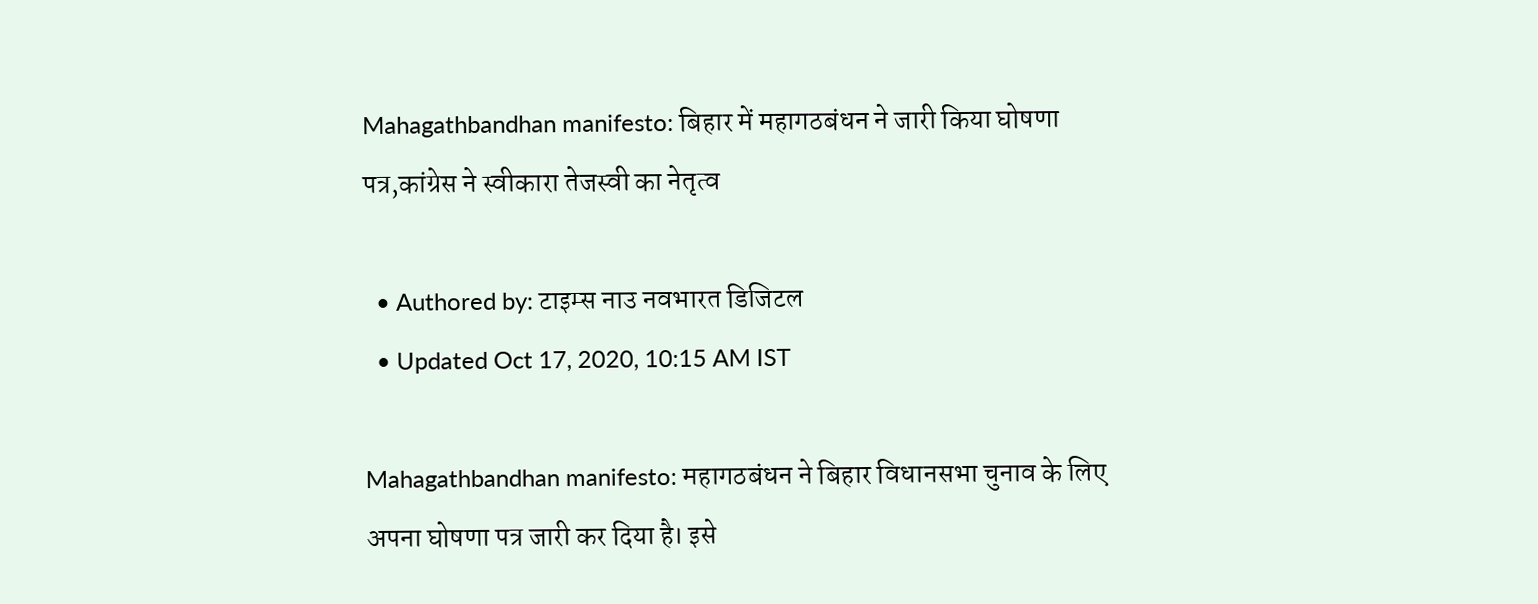Mahagathbandhan manifesto: बिहार में महागठबंधन ने जारी किया घोषणा पत्र,कांग्रेस ने स्वीकारा तेजस्वी का नेतृत्व

  • Authored by: टाइम्स नाउ नवभारत डिजिटल
  • Updated Oct 17, 2020, 10:15 AM IST

Mahagathbandhan manifesto: महागठबंधन ने बिहार विधानसभा चुनाव के लिए अपना घोषणा पत्र जारी कर दिया है। इसे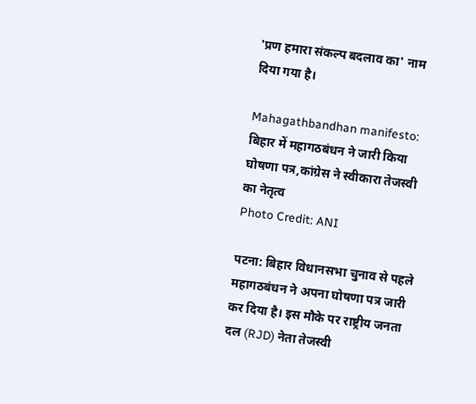'प्रण हमारा संकल्प बदलाव का' नाम दिया गया है।

Mahagathbandhan manifesto: बिहार में महागठबंधन ने जारी किया घोषणा पत्र,कांग्रेस ने स्वीकारा तेजस्वी का नेतृत्व
Photo Credit: ANI

पटना: बिहार विधानसभा चुनाव से पहले महागठबंधन ने अपना घोषणा पत्र जारी कर दिया है। इस मौके पर राष्ट्रीय जनता दल (RJD) नेता तेजस्वी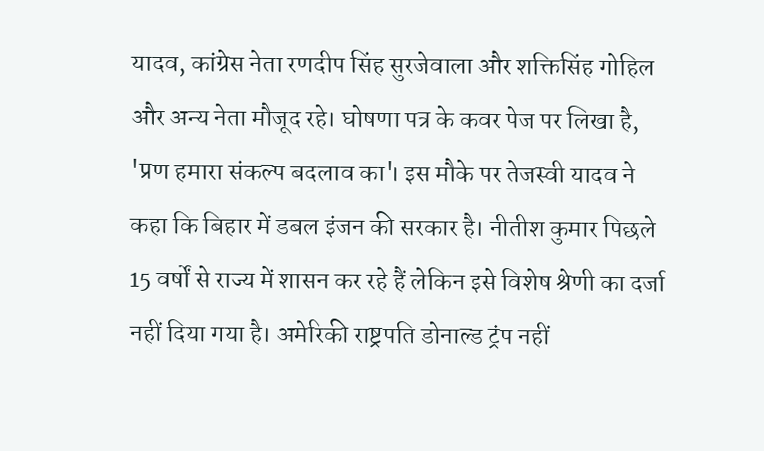यादव, कांग्रेस नेता रणदीप सिंह सुरजेवाला और शक्तिसिंह गोहिल और अन्य नेता मौजूद रहे। घोषणा पत्र के कवर पेज पर लिखा है, 'प्रण हमारा संकल्प बदलाव का'। इस मौके पर तेजस्वी यादव ने कहा कि बिहार में डबल इंजन की सरकार है। नीतीश कुमार पिछले 15 वर्षों से राज्य में शासन कर रहे हैं लेकिन इसे विशेष श्रेणी का दर्जा नहीं दिया गया है। अमेरिकी राष्ट्रपति डोनाल्ड ट्रंप नहीं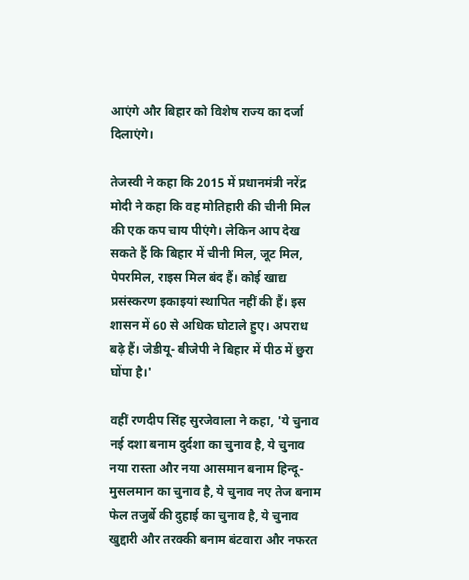आएंगे और बिहार को विशेष राज्य का दर्जा दिलाएंगे।

तेजस्वी ने कहा कि 2015 में प्रधानमंत्री नरेंद्र मोदी ने कहा कि वह मोतिहारी की चीनी मिल की एक कप चाय पीएंगे। लेकिन आप देख सकते हैं कि बिहार में चीनी मिल, जूट मिल, पेपरमिल, राइस मिल बंद हैं। कोई खाद्य प्रसंस्करण इकाइयां स्थापित नहीं की हैं। इस शासन में 60 से अधिक घोटाले हुए। अपराध बढ़े हैं। जेडीयू- बीजेपी ने बिहार में पीठ में छुरा घोंपा है।'

वहीं रणदीप सिंह सुरजेवाला ने कहा, 'ये चुनाव नई दशा बनाम दुर्दशा का चुनाव है, ये चुनाव नया रास्ता और नया आसमान बनाम हिन्दू-मुसलमान का चुनाव है, ये चुनाव नए तेज बनाम फेल तजुर्बे की दुहाई का चुनाव है, ये चुनाव खुद्दारी और तरक्की बनाम बंटवारा और नफरत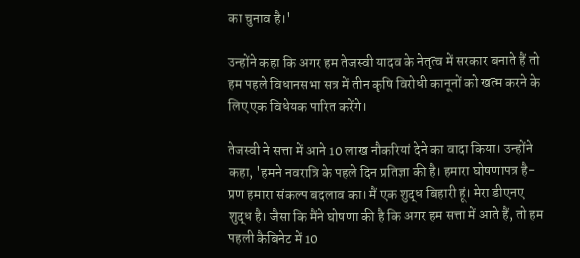का चुनाव है।'

उन्होंने कहा कि अगर हम तेजस्वी यादव के नेतृत्व में सरकार बनाते हैं तो हम पहले विधानसभा सत्र में तीन कृषि विरोधी कानूनों को खत्म करने के लिए एक विधेयक पारित करेंगे।

तेजस्वी ने सत्ता में आने 10 लाख नौकरियां देने का वादा किया। उन्होंने कहा, 'हमने नवरात्रि के पहले दिन प्रतिज्ञा की है। हमारा घोषणापत्र है- प्रण हमारा संकल्प बदलाव का। मैं एक शुद्ध बिहारी हूं। मेरा डीएनए शुद्ध है। जैसा कि मैंने घोषणा की है कि अगर हम सत्ता में आते हैं, तो हम पहली कैबिनेट में 10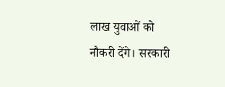लाख युवाओं को नौकरी देंगे। सरकारी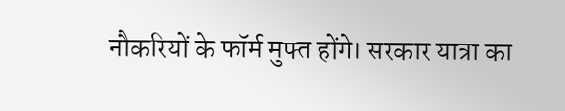नौकरियों के फॉर्म मुफ्त होंगे। सरकार यात्रा का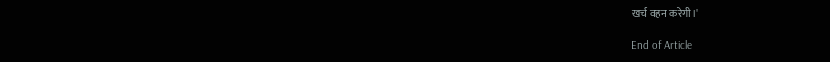खर्च वहन करेगी।'

End of Article